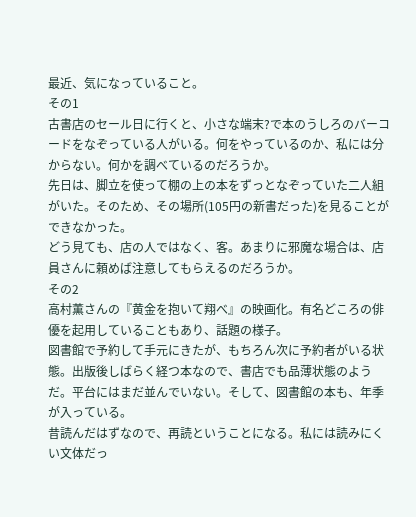最近、気になっていること。
その1
古書店のセール日に行くと、小さな端末?で本のうしろのバーコードをなぞっている人がいる。何をやっているのか、私には分からない。何かを調べているのだろうか。
先日は、脚立を使って棚の上の本をずっとなぞっていた二人組がいた。そのため、その場所(105円の新書だった)を見ることができなかった。
どう見ても、店の人ではなく、客。あまりに邪魔な場合は、店員さんに頼めば注意してもらえるのだろうか。
その2
高村薫さんの『黄金を抱いて翔べ』の映画化。有名どころの俳優を起用していることもあり、話題の様子。
図書館で予約して手元にきたが、もちろん次に予約者がいる状態。出版後しばらく経つ本なので、書店でも品薄状態のようだ。平台にはまだ並んでいない。そして、図書館の本も、年季が入っている。
昔読んだはずなので、再読ということになる。私には読みにくい文体だっ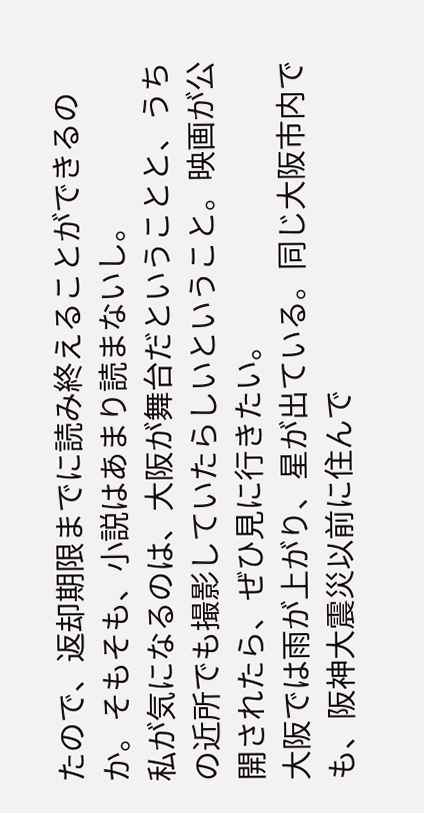たので、返却期限までに読み終えることができるのか。そもそも、小説はあまり読まないし。
私が気になるのは、大阪が舞台だということと、うちの近所でも撮影していたらしいということ。映画が公開されたら、ぜひ見に行きたい。
大阪では雨が上がり、星が出ている。同じ大阪市内でも、阪神大震災以前に住んで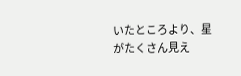いたところより、星がたくさん見え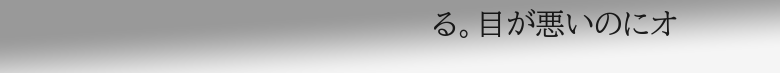る。目が悪いのにオ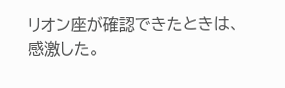リオン座が確認できたときは、感激した。